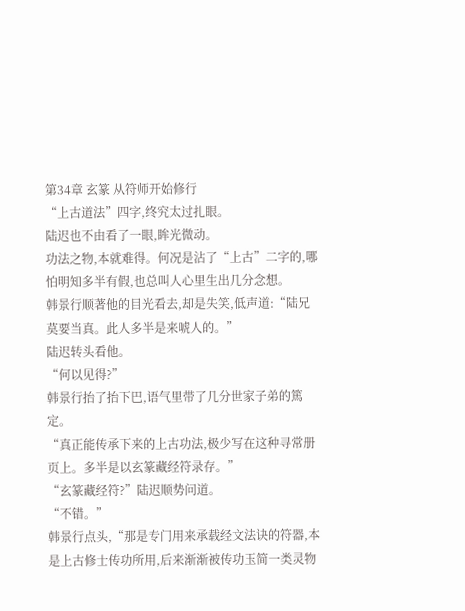第34章 玄篆 从符师开始修行
“上古道法”四字,终究太过扎眼。
陆迟也不由看了一眼,眸光微动。
功法之物,本就难得。何况是沾了“上古”二字的,哪怕明知多半有假,也总叫人心里生出几分念想。
韩景行顺著他的目光看去,却是失笑,低声道:“陆兄莫要当真。此人多半是来唬人的。”
陆迟转头看他。
“何以见得?”
韩景行抬了抬下巴,语气里带了几分世家子弟的篤定。
“真正能传承下来的上古功法,极少写在这种寻常册页上。多半是以玄篆藏经符录存。”
“玄篆藏经符?”陆迟顺势问道。
“不错。”
韩景行点头,“那是专门用来承载经文法诀的符器,本是上古修士传功所用,后来渐渐被传功玉简一类灵物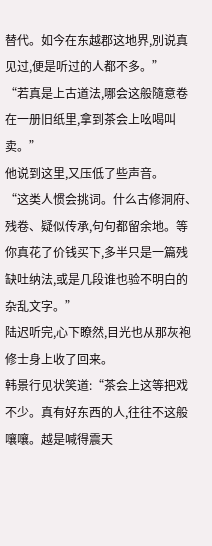替代。如今在东越郡这地界,別说真见过,便是听过的人都不多。”
“若真是上古道法,哪会这般隨意卷在一册旧纸里,拿到茶会上吆喝叫卖。”
他说到这里,又压低了些声音。
“这类人惯会挑词。什么古修洞府、残卷、疑似传承,句句都留余地。等你真花了价钱买下,多半只是一篇残缺吐纳法,或是几段谁也验不明白的杂乱文字。”
陆迟听完,心下瞭然,目光也从那灰袍修士身上收了回来。
韩景行见状笑道:“茶会上这等把戏不少。真有好东西的人,往往不这般嚷嚷。越是喊得震天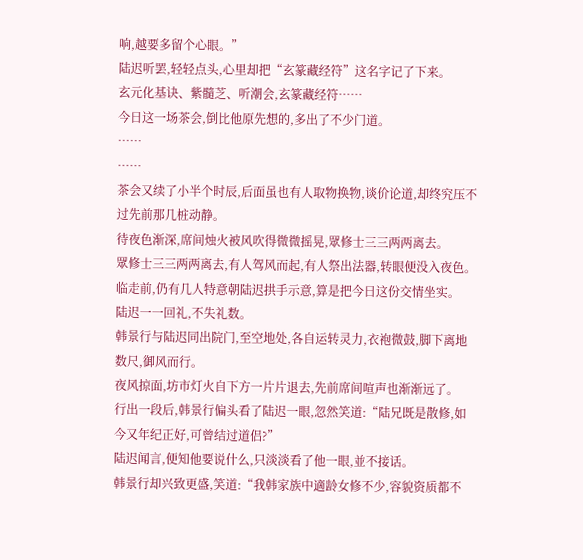响,越要多留个心眼。”
陆迟听罢,轻轻点头,心里却把“玄篆藏经符”这名字记了下来。
玄元化基诀、紫髓芝、听潮会,玄篆藏经符……
今日这一场茶会,倒比他原先想的,多出了不少门道。
……
……
茶会又续了小半个时辰,后面虽也有人取物换物,谈价论道,却终究压不过先前那几桩动静。
待夜色渐深,席间烛火被风吹得微微摇晃,眾修士三三两两离去。
眾修士三三两两离去,有人驾风而起,有人祭出法器,转眼便没入夜色。
临走前,仍有几人特意朝陆迟拱手示意,算是把今日这份交情坐实。
陆迟一一回礼,不失礼数。
韩景行与陆迟同出院门,至空地处,各自运转灵力,衣袍微鼓,脚下离地数尺,御风而行。
夜风掠面,坊市灯火自下方一片片退去,先前席间喧声也渐渐远了。
行出一段后,韩景行偏头看了陆迟一眼,忽然笑道:“陆兄既是散修,如今又年纪正好,可曾结过道侣?”
陆迟闻言,便知他要说什么,只淡淡看了他一眼,並不接话。
韩景行却兴致更盛,笑道:“我韩家族中適龄女修不少,容貌资质都不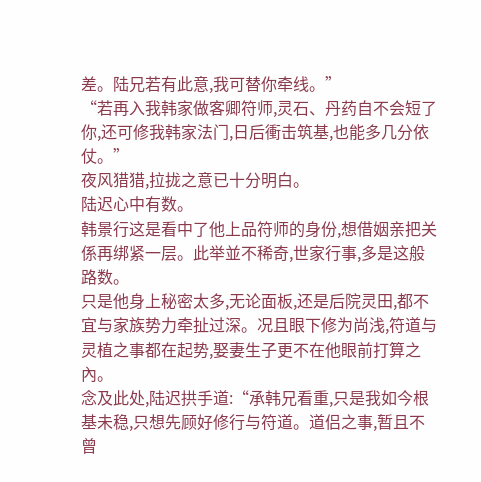差。陆兄若有此意,我可替你牵线。”
“若再入我韩家做客卿符师,灵石、丹药自不会短了你,还可修我韩家法门,日后衝击筑基,也能多几分依仗。”
夜风猎猎,拉拢之意已十分明白。
陆迟心中有数。
韩景行这是看中了他上品符师的身份,想借姻亲把关係再绑紧一层。此举並不稀奇,世家行事,多是这般路数。
只是他身上秘密太多,无论面板,还是后院灵田,都不宜与家族势力牵扯过深。况且眼下修为尚浅,符道与灵植之事都在起势,娶妻生子更不在他眼前打算之內。
念及此处,陆迟拱手道:“承韩兄看重,只是我如今根基未稳,只想先顾好修行与符道。道侣之事,暂且不曾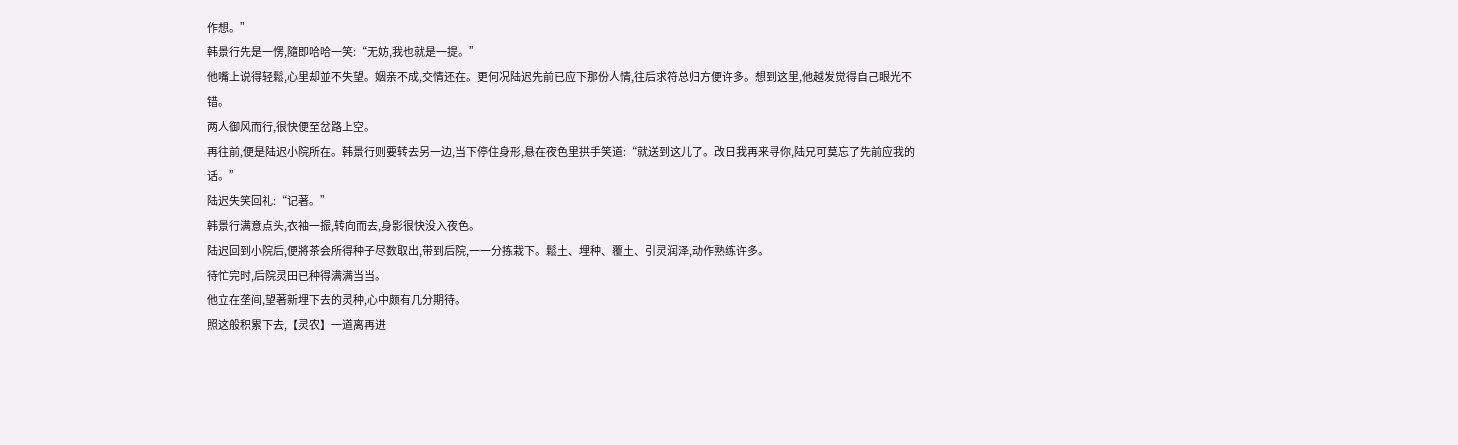作想。”
韩景行先是一愣,隨即哈哈一笑:“无妨,我也就是一提。”
他嘴上说得轻鬆,心里却並不失望。姻亲不成,交情还在。更何况陆迟先前已应下那份人情,往后求符总归方便许多。想到这里,他越发觉得自己眼光不错。
两人御风而行,很快便至岔路上空。
再往前,便是陆迟小院所在。韩景行则要转去另一边,当下停住身形,悬在夜色里拱手笑道:“就送到这儿了。改日我再来寻你,陆兄可莫忘了先前应我的话。”
陆迟失笑回礼:“记著。”
韩景行满意点头,衣袖一振,转向而去,身影很快没入夜色。
陆迟回到小院后,便將茶会所得种子尽数取出,带到后院,一一分拣栽下。鬆土、埋种、覆土、引灵润泽,动作熟练许多。
待忙完时,后院灵田已种得满满当当。
他立在垄间,望著新埋下去的灵种,心中颇有几分期待。
照这般积累下去,【灵农】一道离再进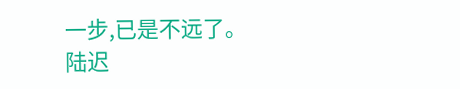一步,已是不远了。
陆迟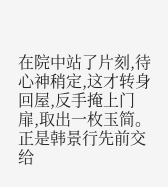在院中站了片刻,待心神稍定,这才转身回屋,反手掩上门扉,取出一枚玉简。
正是韩景行先前交给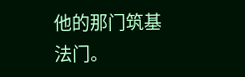他的那门筑基法门。